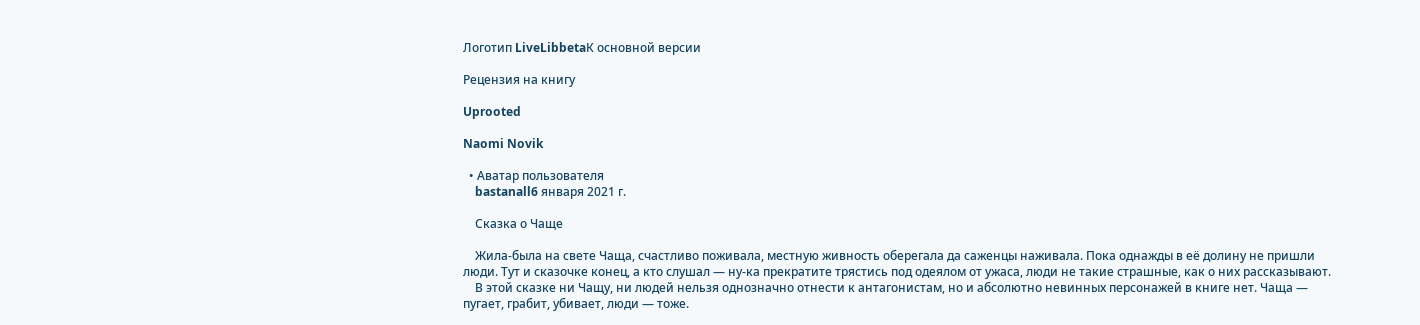Логотип LiveLibbetaК основной версии

Рецензия на книгу

Uprooted

Naomi Novik

  • Аватар пользователя
    bastanall6 января 2021 г.

    Сказка о Чаще

    Жила-была на свете Чаща, счастливо поживала, местную живность оберегала да саженцы наживала. Пока однажды в её долину не пришли люди. Тут и сказочке конец, а кто слушал — ну-ка прекратите трястись под одеялом от ужаса, люди не такие страшные, как о них рассказывают.
    В этой сказке ни Чащу, ни людей нельзя однозначно отнести к антагонистам, но и абсолютно невинных персонажей в книге нет. Чаща — пугает, грабит, убивает, люди — тоже.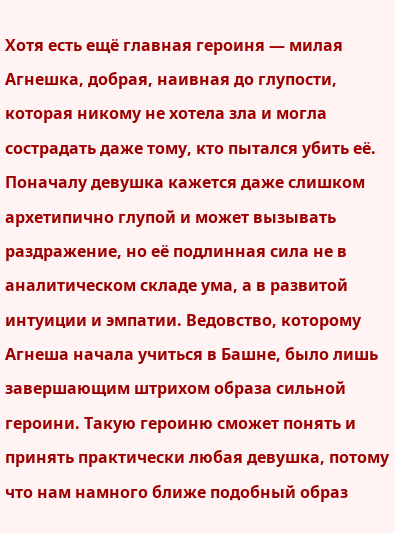Хотя есть ещё главная героиня — милая Агнешка, добрая, наивная до глупости, которая никому не хотела зла и могла сострадать даже тому, кто пытался убить её. Поначалу девушка кажется даже слишком архетипично глупой и может вызывать раздражение, но её подлинная сила не в аналитическом складе ума, а в развитой интуиции и эмпатии. Ведовство, которому Агнеша начала учиться в Башне, было лишь завершающим штрихом образа сильной героини. Такую героиню сможет понять и принять практически любая девушка, потому что нам намного ближе подобный образ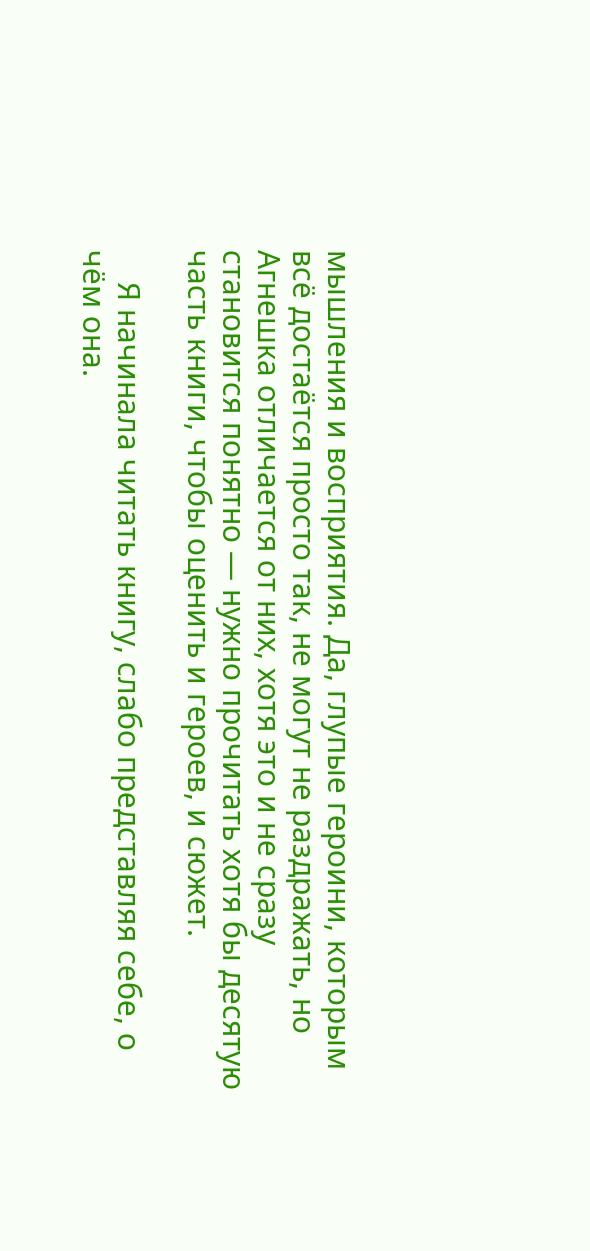мышления и восприятия. Да, глупые героини, которым всё достаётся просто так, не могут не раздражать, но Агнешка отличается от них, хотя это и не сразу становится понятно — нужно прочитать хотя бы десятую часть книги, чтобы оценить и героев, и сюжет.

    Я начинала читать книгу, слабо представляя себе, о чём она.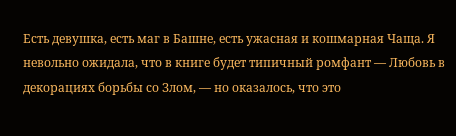Есть девушка, есть маг в Башне, есть ужасная и кошмарная Чаща. Я невольно ожидала, что в книге будет типичный ромфант — Любовь в декорациях борьбы со Злом, — но оказалось, что это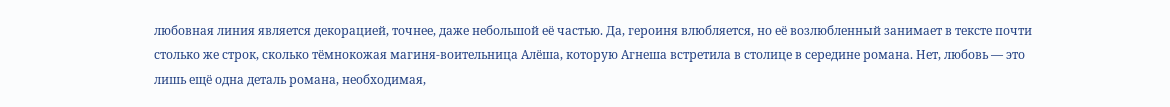любовная линия является декорацией, точнее, даже небольшой её частью. Да, героиня влюбляется, но её возлюбленный занимает в тексте почти столько же строк, сколько тёмнокожая магиня-воительница Алёша, которую Агнеша встретила в столице в середине романа. Нет, любовь — это лишь ещё одна деталь романа, необходимая,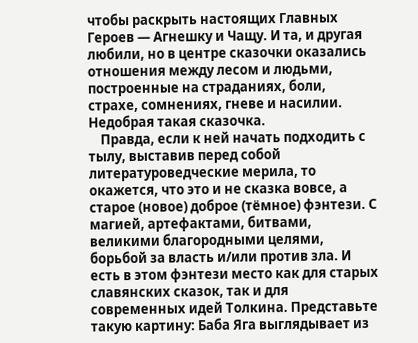чтобы раскрыть настоящих Главных Героев — Агнешку и Чащу. И та, и другая любили, но в центре сказочки оказались отношения между лесом и людьми, построенные на страданиях, боли, страхе, сомнениях, гневе и насилии. Недобрая такая сказочка.
    Правда, если к ней начать подходить с тылу, выставив перед собой литературоведческие мерила, то окажется, что это и не сказка вовсе, а старое (новое) доброе (тёмное) фэнтези. С магией, артефактами, битвами, великими благородными целями, борьбой за власть и/или против зла. И есть в этом фэнтези место как для старых славянских сказок, так и для современных идей Толкина. Представьте такую картину: Баба Яга выглядывает из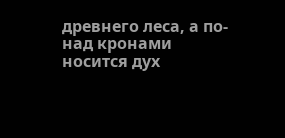древнего леса, а по-над кронами носится дух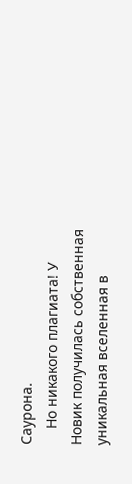Саурона.
    Но никакого плагиата! У Новик получилась собственная уникальная вселенная в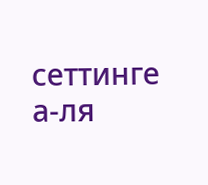сеттинге а-ля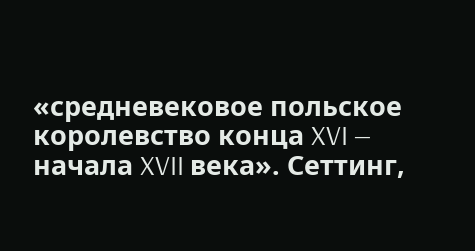«средневековое польское королевство конца XVI — начала XVII века». Сеттинг,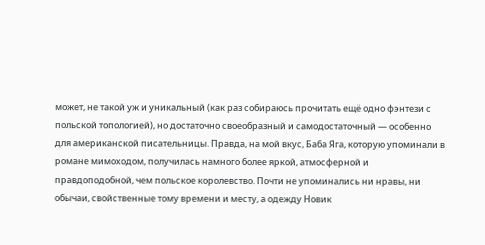может, не такой уж и уникальный (как раз собираюсь прочитать ещё одно фэнтези с польской топологией), но достаточно своеобразный и самодостаточный — особенно для американской писательницы. Правда, на мой вкус, Баба Яга, которую упоминали в романе мимоходом, получилась намного более яркой, атмосферной и правдоподобной, чем польское королевство. Почти не упоминались ни нравы, ни обычаи, свойственные тому времени и месту, а одежду Новик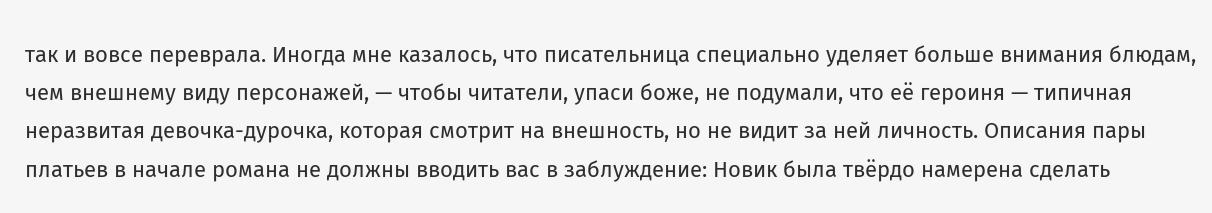так и вовсе переврала. Иногда мне казалось, что писательница специально уделяет больше внимания блюдам, чем внешнему виду персонажей, — чтобы читатели, упаси боже, не подумали, что её героиня — типичная неразвитая девочка-дурочка, которая смотрит на внешность, но не видит за ней личность. Описания пары платьев в начале романа не должны вводить вас в заблуждение: Новик была твёрдо намерена сделать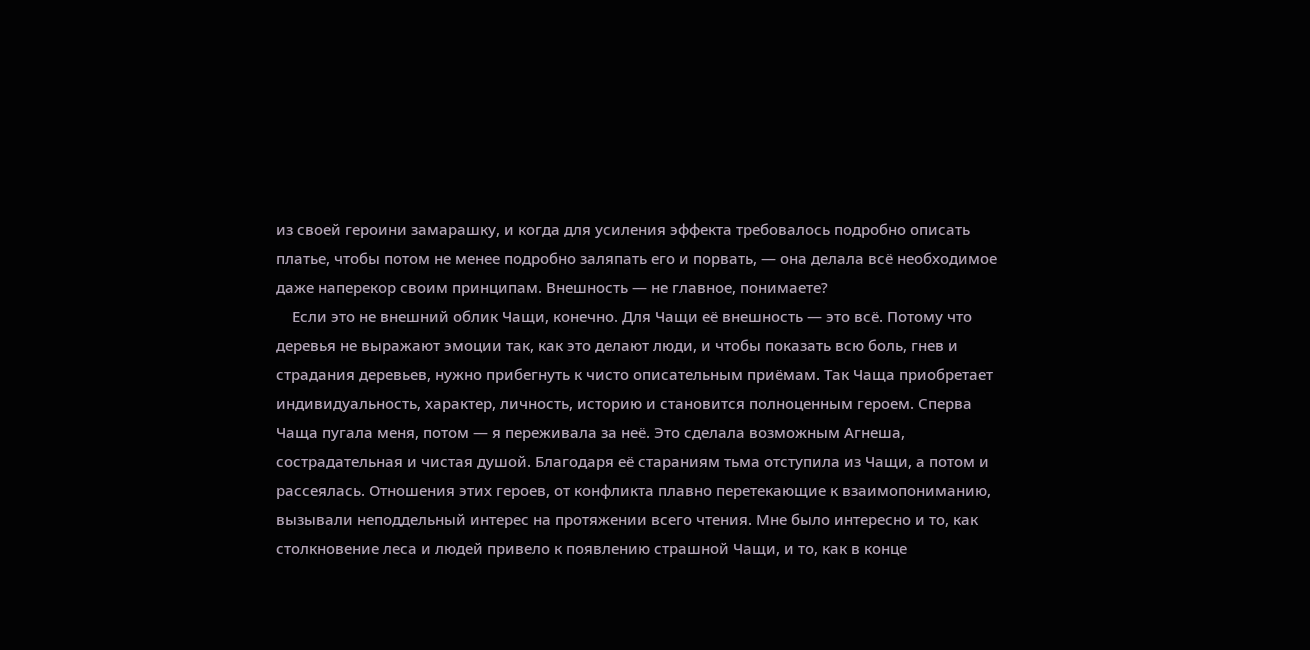из своей героини замарашку, и когда для усиления эффекта требовалось подробно описать платье, чтобы потом не менее подробно заляпать его и порвать, — она делала всё необходимое даже наперекор своим принципам. Внешность — не главное, понимаете?
    Если это не внешний облик Чащи, конечно. Для Чащи её внешность — это всё. Потому что деревья не выражают эмоции так, как это делают люди, и чтобы показать всю боль, гнев и страдания деревьев, нужно прибегнуть к чисто описательным приёмам. Так Чаща приобретает индивидуальность, характер, личность, историю и становится полноценным героем. Сперва Чаща пугала меня, потом — я переживала за неё. Это сделала возможным Агнеша, сострадательная и чистая душой. Благодаря её стараниям тьма отступила из Чащи, а потом и рассеялась. Отношения этих героев, от конфликта плавно перетекающие к взаимопониманию, вызывали неподдельный интерес на протяжении всего чтения. Мне было интересно и то, как столкновение леса и людей привело к появлению страшной Чащи, и то, как в конце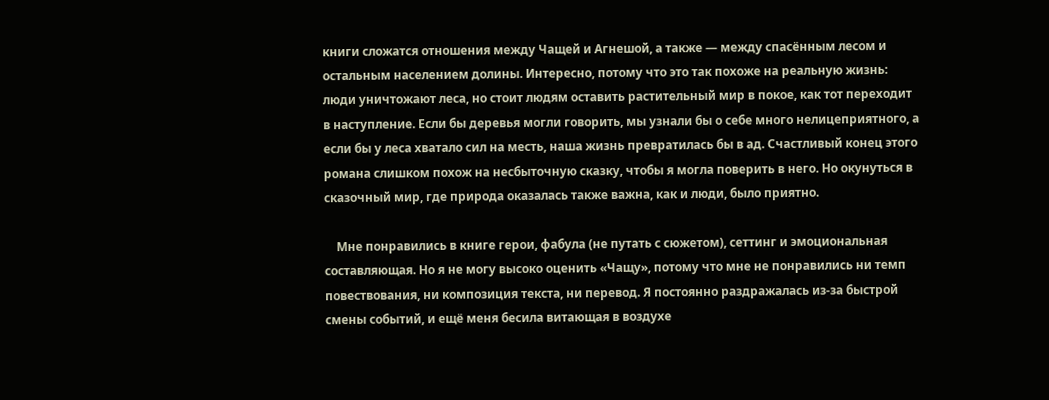книги сложатся отношения между Чащей и Агнешой, а также — между спасённым лесом и остальным населением долины. Интересно, потому что это так похоже на реальную жизнь: люди уничтожают леса, но стоит людям оставить растительный мир в покое, как тот переходит в наступление. Если бы деревья могли говорить, мы узнали бы о себе много нелицеприятного, а если бы у леса хватало сил на месть, наша жизнь превратилась бы в ад. Счастливый конец этого романа слишком похож на несбыточную сказку, чтобы я могла поверить в него. Но окунуться в сказочный мир, где природа оказалась также важна, как и люди, было приятно.

    Мне понравились в книге герои, фабула (не путать с сюжетом), сеттинг и эмоциональная составляющая. Но я не могу высоко оценить «Чащу», потому что мне не понравились ни темп повествования, ни композиция текста, ни перевод. Я постоянно раздражалась из-за быстрой смены событий, и ещё меня бесила витающая в воздухе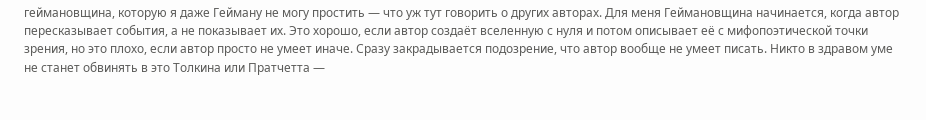геймановщина, которую я даже Гейману не могу простить — что уж тут говорить о других авторах. Для меня Геймановщина начинается, когда автор пересказывает события, а не показывает их. Это хорошо, если автор создаёт вселенную с нуля и потом описывает её с мифопоэтической точки зрения, но это плохо, если автор просто не умеет иначе. Сразу закрадывается подозрение, что автор вообще не умеет писать. Никто в здравом уме не станет обвинять в это Толкина или Пратчетта —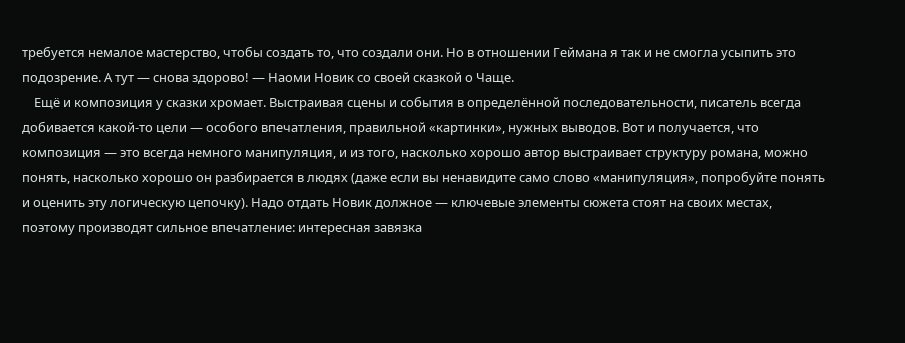требуется немалое мастерство, чтобы создать то, что создали они. Но в отношении Геймана я так и не смогла усыпить это подозрение. А тут — снова здорово! — Наоми Новик со своей сказкой о Чаще.
    Ещё и композиция у сказки хромает. Выстраивая сцены и события в определённой последовательности, писатель всегда добивается какой-то цели — особого впечатления, правильной «картинки», нужных выводов. Вот и получается, что композиция — это всегда немного манипуляция, и из того, насколько хорошо автор выстраивает структуру романа, можно понять, насколько хорошо он разбирается в людях (даже если вы ненавидите само слово «манипуляция», попробуйте понять и оценить эту логическую цепочку). Надо отдать Новик должное — ключевые элементы сюжета стоят на своих местах, поэтому производят сильное впечатление: интересная завязка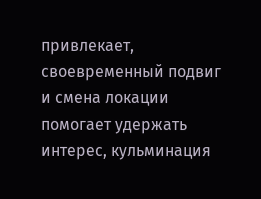привлекает, своевременный подвиг и смена локации помогает удержать интерес, кульминация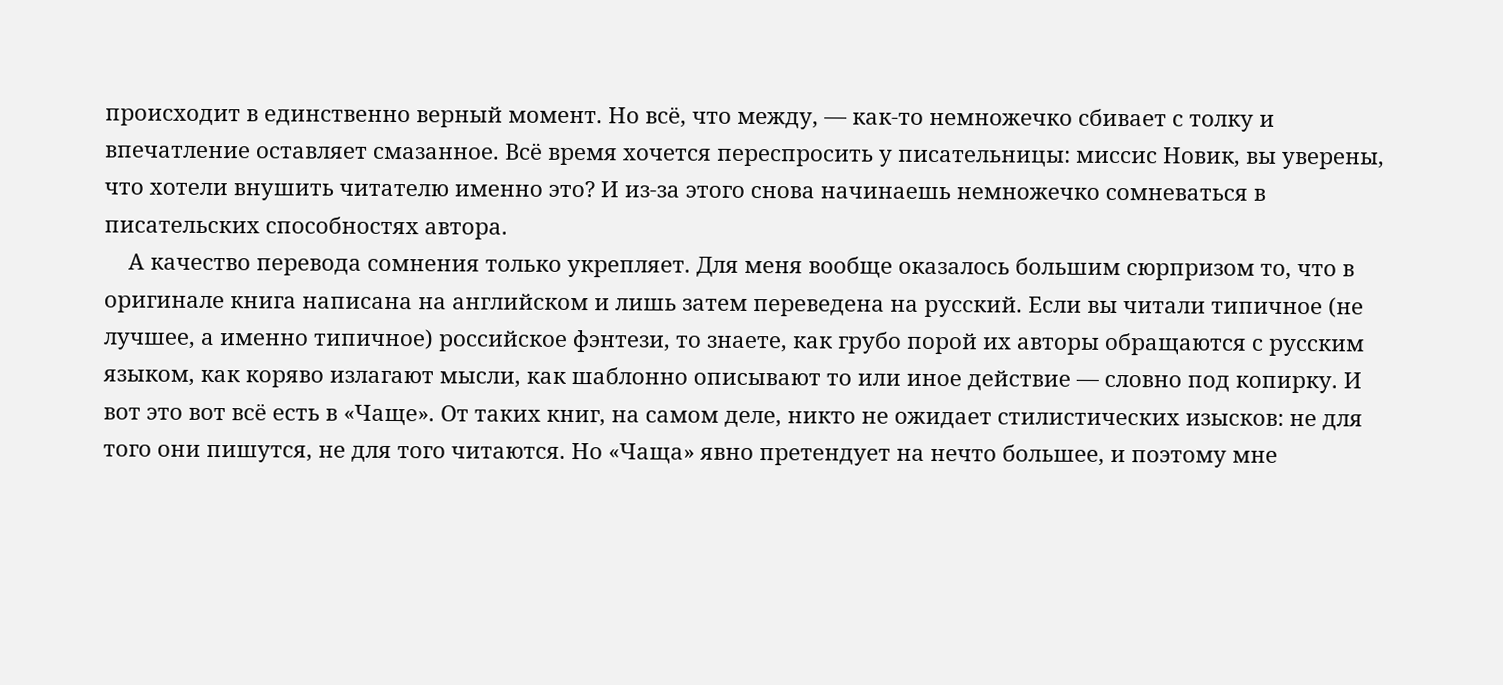происходит в единственно верный момент. Но всё, что между, — как-то немножечко сбивает с толку и впечатление оставляет смазанное. Всё время хочется переспросить у писательницы: миссис Новик, вы уверены, что хотели внушить читателю именно это? И из-за этого снова начинаешь немножечко сомневаться в писательских способностях автора.
    А качество перевода сомнения только укрепляет. Для меня вообще оказалось большим сюрпризом то, что в оригинале книга написана на английском и лишь затем переведена на русский. Если вы читали типичное (не лучшее, а именно типичное) российское фэнтези, то знаете, как грубо порой их авторы обращаются с русским языком, как коряво излагают мысли, как шаблонно описывают то или иное действие — словно под копирку. И вот это вот всё есть в «Чаще». От таких книг, на самом деле, никто не ожидает стилистических изысков: не для того они пишутся, не для того читаются. Но «Чаща» явно претендует на нечто большее, и поэтому мне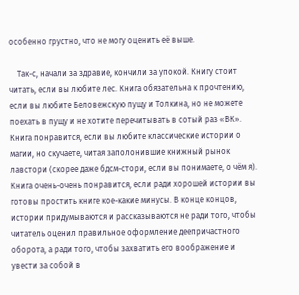особенно грустно, что не могу оценить её выше.

    Так-с, начали за здравие, кончили за упокой. Книгу стоит читать, если вы любите лес. Книга обязательна к прочтению, если вы любите Беловежскую пущу и Толкина, но не можете поехать в пущу и не хотите перечитывать в сотый раз «ВК». Книга понравится, если вы любите классические истории о магии, но скучаете, читая заполонившие книжный рынок лавстори (скорее даже бдсм-стори, если вы понимаете, о чём я). Книга очень-очень понравится, если ради хорошей истории вы готовы простить книге кое-какие минусы. В конце концов, истории придумываются и рассказываются не ради того, чтобы читатель оценил правильное оформление деепричастного оборота, а ради того, чтобы захватить его воображение и увести за собой в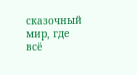сказочный мир, где всё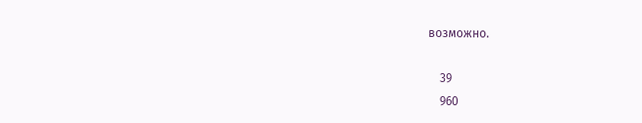возможно.

    39
    960